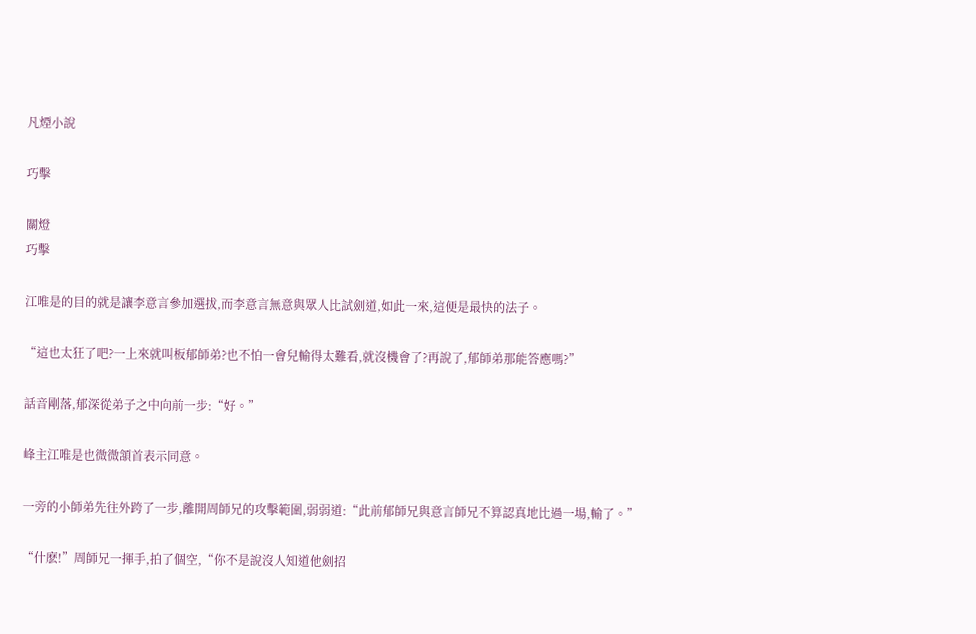凡煙小說

巧擊

關燈
巧擊

江唯是的目的就是讓李意言參加選拔,而李意言無意與眾人比試劍道,如此一來,這便是最快的法子。

“這也太狂了吧?一上來就叫板郁師弟?也不怕一會兒輸得太難看,就沒機會了?再說了,郁師弟那能答應嗎?”

話音剛落,郁深從弟子之中向前一步:“好。”

峰主江唯是也微微頷首表示同意。

一旁的小師弟先往外跨了一步,離開周師兄的攻擊範圍,弱弱道:“此前郁師兄與意言師兄不算認真地比過一場,輸了。”

“什麽!”周師兄一揮手,拍了個空,“你不是說沒人知道他劍招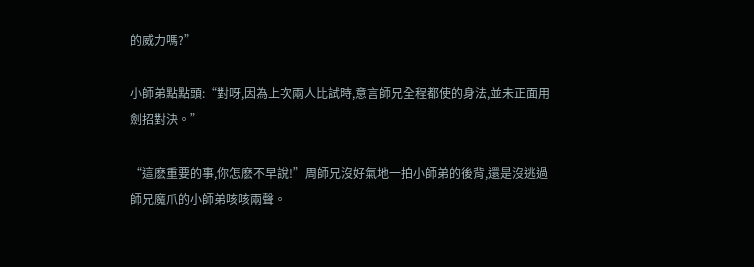的威力嗎?”

小師弟點點頭:“對呀,因為上次兩人比試時,意言師兄全程都使的身法,並未正面用劍招對決。”

“這麽重要的事,你怎麽不早說!”周師兄沒好氣地一拍小師弟的後背,還是沒逃過師兄魔爪的小師弟咳咳兩聲。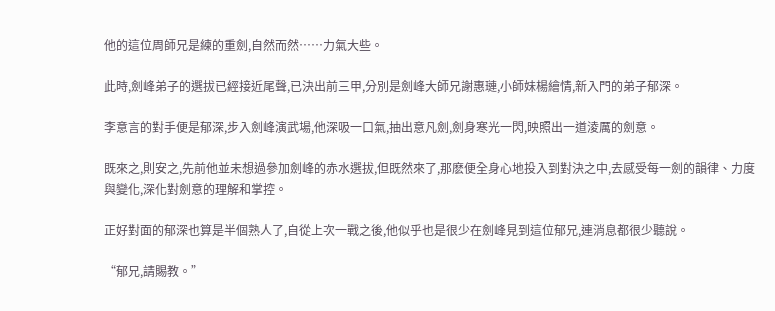他的這位周師兄是練的重劍,自然而然……力氣大些。

此時,劍峰弟子的選拔已經接近尾聲,已決出前三甲,分別是劍峰大師兄謝惠璉,小師妹楊繪情,新入門的弟子郁深。

李意言的對手便是郁深,步入劍峰演武場,他深吸一口氣,抽出意凡劍,劍身寒光一閃,映照出一道淩厲的劍意。

既來之,則安之,先前他並未想過參加劍峰的赤水選拔,但既然來了,那麽便全身心地投入到對決之中,去感受每一劍的韻律、力度與變化,深化對劍意的理解和掌控。

正好對面的郁深也算是半個熟人了,自從上次一戰之後,他似乎也是很少在劍峰見到這位郁兄,連消息都很少聽說。

“郁兄,請賜教。”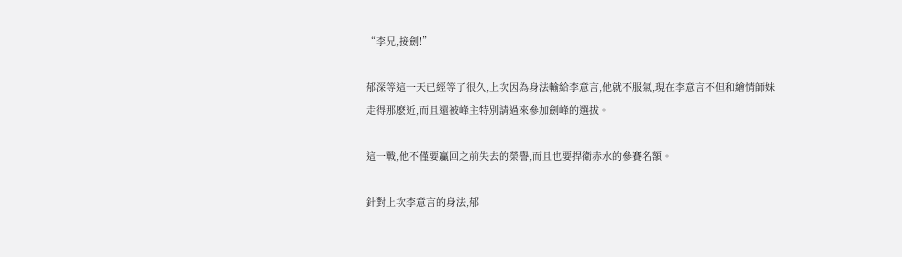“李兄,接劍!”

郁深等這一天已經等了很久,上次因為身法輸給李意言,他就不服氣,現在李意言不但和繪情師妹走得那麽近,而且還被峰主特別請過來參加劍峰的選拔。

這一戰,他不僅要贏回之前失去的榮譽,而且也要捍衛赤水的參賽名額。

針對上次李意言的身法,郁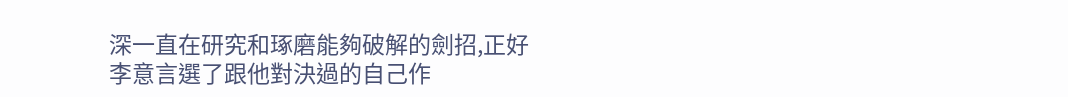深一直在研究和琢磨能夠破解的劍招,正好李意言選了跟他對決過的自己作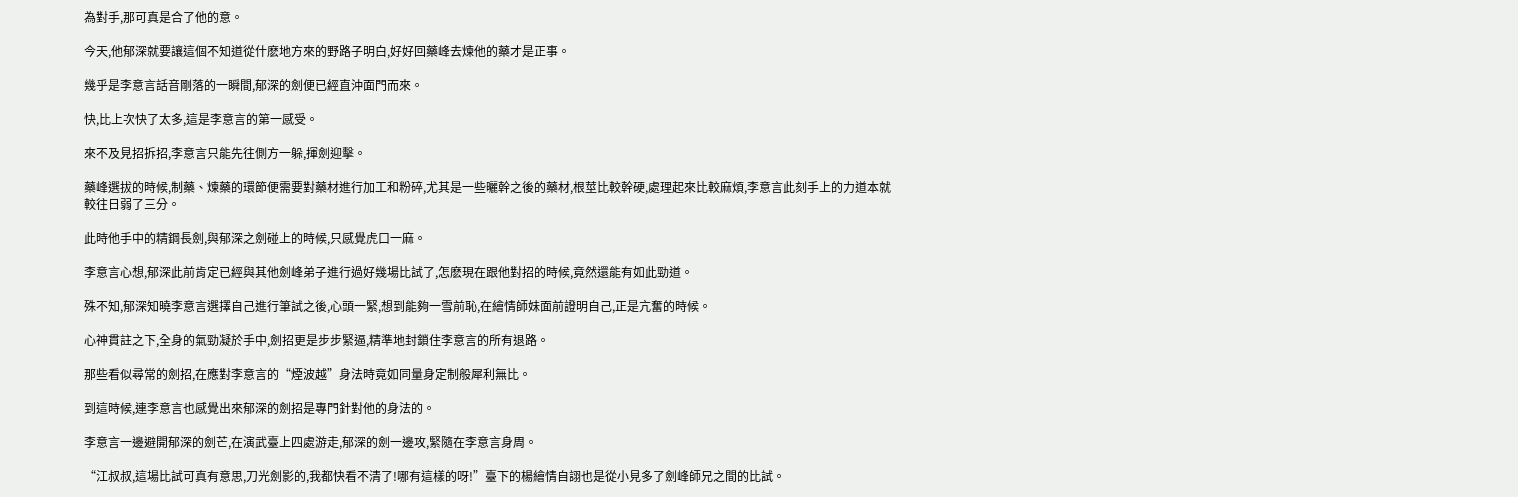為對手,那可真是合了他的意。

今天,他郁深就要讓這個不知道從什麽地方來的野路子明白,好好回藥峰去煉他的藥才是正事。

幾乎是李意言話音剛落的一瞬間,郁深的劍便已經直沖面門而來。

快,比上次快了太多,這是李意言的第一感受。

來不及見招拆招,李意言只能先往側方一躲,揮劍迎擊。

藥峰選拔的時候,制藥、煉藥的環節便需要對藥材進行加工和粉碎,尤其是一些曬幹之後的藥材,根莖比較幹硬,處理起來比較麻煩,李意言此刻手上的力道本就較往日弱了三分。

此時他手中的精鋼長劍,與郁深之劍碰上的時候,只感覺虎口一麻。

李意言心想,郁深此前肯定已經與其他劍峰弟子進行過好幾場比試了,怎麽現在跟他對招的時候,竟然還能有如此勁道。

殊不知,郁深知曉李意言選擇自己進行筆試之後,心頭一緊,想到能夠一雪前恥,在繪情師妹面前證明自己,正是亢奮的時候。

心神貫註之下,全身的氣勁凝於手中,劍招更是步步緊逼,精準地封鎖住李意言的所有退路。

那些看似尋常的劍招,在應對李意言的“煙波越”身法時竟如同量身定制般犀利無比。

到這時候,連李意言也感覺出來郁深的劍招是專門針對他的身法的。

李意言一邊避開郁深的劍芒,在演武臺上四處游走,郁深的劍一邊攻,緊隨在李意言身周。

“江叔叔,這場比試可真有意思,刀光劍影的,我都快看不清了!哪有這樣的呀!”臺下的楊繪情自詡也是從小見多了劍峰師兄之間的比試。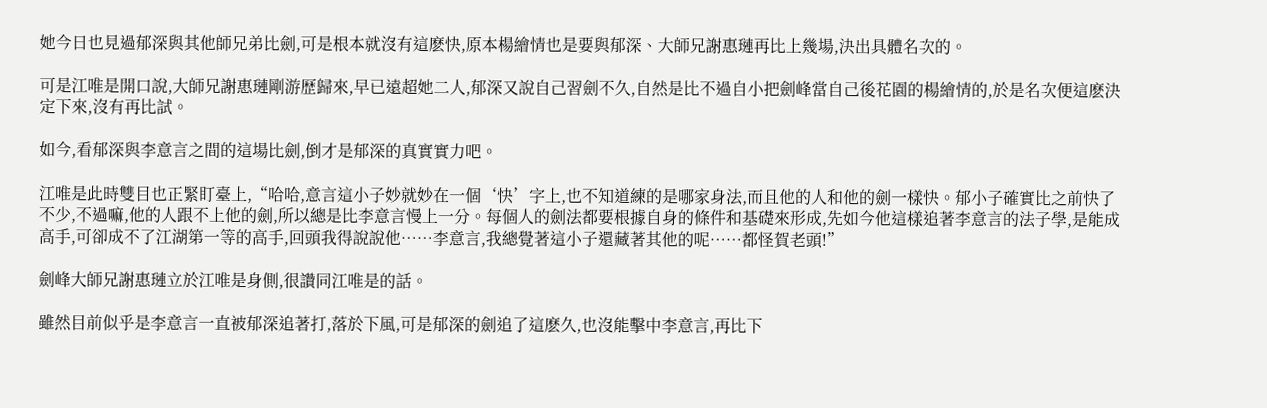她今日也見過郁深與其他師兄弟比劍,可是根本就沒有這麽快,原本楊繪情也是要與郁深、大師兄謝惠璉再比上幾場,決出具體名次的。

可是江唯是開口說,大師兄謝惠璉剛游歷歸來,早已遠超她二人,郁深又說自己習劍不久,自然是比不過自小把劍峰當自己後花園的楊繪情的,於是名次便這麽決定下來,沒有再比試。

如今,看郁深與李意言之間的這場比劍,倒才是郁深的真實實力吧。

江唯是此時雙目也正緊盯臺上,“哈哈,意言這小子妙就妙在一個‘快’字上,也不知道練的是哪家身法,而且他的人和他的劍一樣快。郁小子確實比之前快了不少,不過嘛,他的人跟不上他的劍,所以總是比李意言慢上一分。每個人的劍法都要根據自身的條件和基礎來形成,先如今他這樣追著李意言的法子學,是能成高手,可卻成不了江湖第一等的高手,回頭我得說說他……李意言,我總覺著這小子還藏著其他的呢……都怪賀老頭!”

劍峰大師兄謝惠璉立於江唯是身側,很讚同江唯是的話。

雖然目前似乎是李意言一直被郁深追著打,落於下風,可是郁深的劍追了這麽久,也沒能擊中李意言,再比下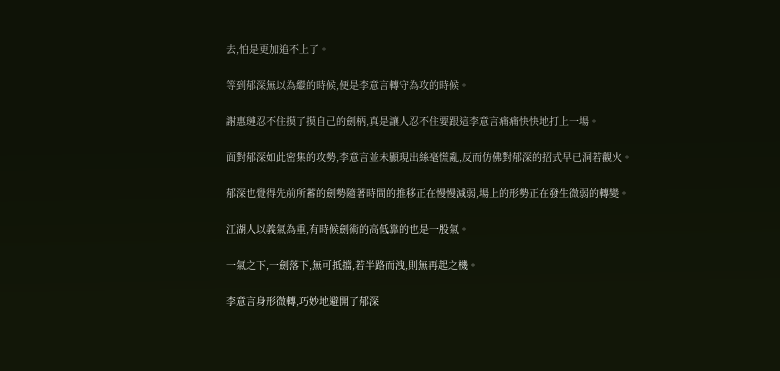去,怕是更加追不上了。

等到郁深無以為繼的時候,便是李意言轉守為攻的時候。

謝惠璉忍不住摸了摸自己的劍柄,真是讓人忍不住要跟這李意言痛痛快快地打上一場。

面對郁深如此密集的攻勢,李意言並未顯現出絲毫慌亂,反而仿佛對郁深的招式早已洞若觀火。

郁深也覺得先前所蓄的劍勢隨著時間的推移正在慢慢減弱,場上的形勢正在發生微弱的轉變。

江湖人以義氣為重,有時候劍術的高低靠的也是一股氣。

一氣之下,一劍落下,無可抵擋,若半路而洩,則無再起之機。

李意言身形微轉,巧妙地避開了郁深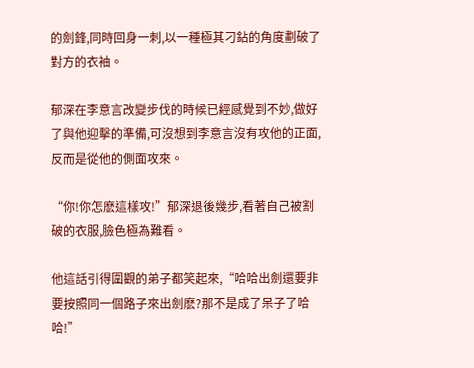的劍鋒,同時回身一刺,以一種極其刁鉆的角度劃破了對方的衣袖。

郁深在李意言改變步伐的時候已經感覺到不妙,做好了與他迎擊的準備,可沒想到李意言沒有攻他的正面,反而是從他的側面攻來。

“你!你怎麽這樣攻!”郁深退後幾步,看著自己被割破的衣服,臉色極為難看。

他這話引得圍觀的弟子都笑起來,“哈哈出劍還要非要按照同一個路子來出劍麽?那不是成了呆子了哈哈!”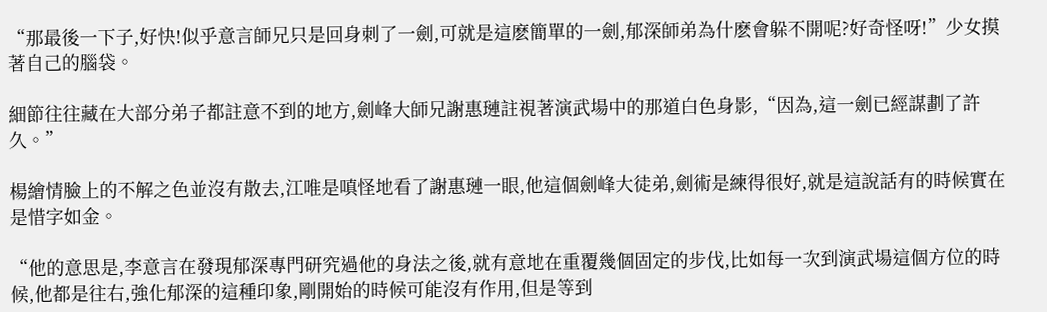“那最後一下子,好快!似乎意言師兄只是回身刺了一劍,可就是這麽簡單的一劍,郁深師弟為什麽會躲不開呢?好奇怪呀!”少女摸著自己的腦袋。

細節往往藏在大部分弟子都註意不到的地方,劍峰大師兄謝惠璉註視著演武場中的那道白色身影,“因為,這一劍已經謀劃了許久。”

楊繪情臉上的不解之色並沒有散去,江唯是嗔怪地看了謝惠璉一眼,他這個劍峰大徒弟,劍術是練得很好,就是這說話有的時候實在是惜字如金。

“他的意思是,李意言在發現郁深專門研究過他的身法之後,就有意地在重覆幾個固定的步伐,比如每一次到演武場這個方位的時候,他都是往右,強化郁深的這種印象,剛開始的時候可能沒有作用,但是等到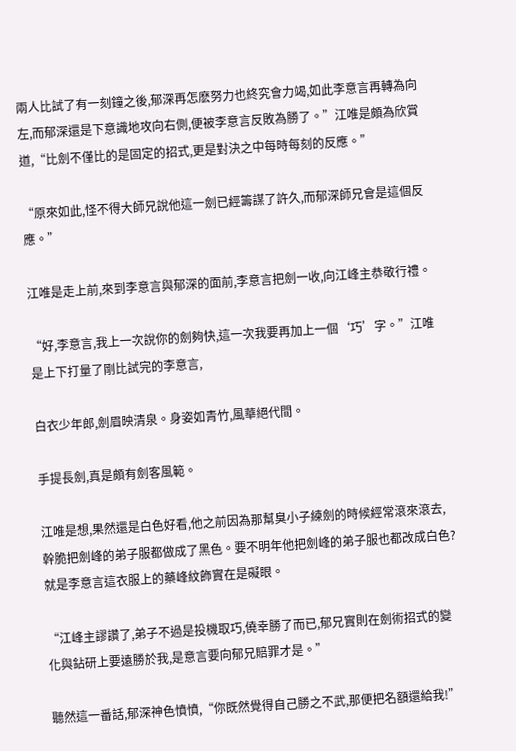兩人比試了有一刻鐘之後,郁深再怎麽努力也終究會力竭,如此李意言再轉為向左,而郁深還是下意識地攻向右側,便被李意言反敗為勝了。”江唯是頗為欣賞道,“比劍不僅比的是固定的招式,更是對決之中每時每刻的反應。”

“原來如此,怪不得大師兄說他這一劍已經籌謀了許久,而郁深師兄會是這個反應。”

江唯是走上前,來到李意言與郁深的面前,李意言把劍一收,向江峰主恭敬行禮。

“好,李意言,我上一次說你的劍夠快,這一次我要再加上一個‘巧’字。”江唯是上下打量了剛比試完的李意言,

白衣少年郎,劍眉映清泉。身姿如青竹,風華絕代間。

手提長劍,真是頗有劍客風範。

江唯是想,果然還是白色好看,他之前因為那幫臭小子練劍的時候經常滾來滾去,幹脆把劍峰的弟子服都做成了黑色。要不明年他把劍峰的弟子服也都改成白色?就是李意言這衣服上的藥峰紋飾實在是礙眼。

“江峰主謬讚了,弟子不過是投機取巧,僥幸勝了而已,郁兄實則在劍術招式的變化與鉆研上要遠勝於我,是意言要向郁兄賠罪才是。”

聽然這一番話,郁深神色憤憤,“你既然覺得自己勝之不武,那便把名額還給我!”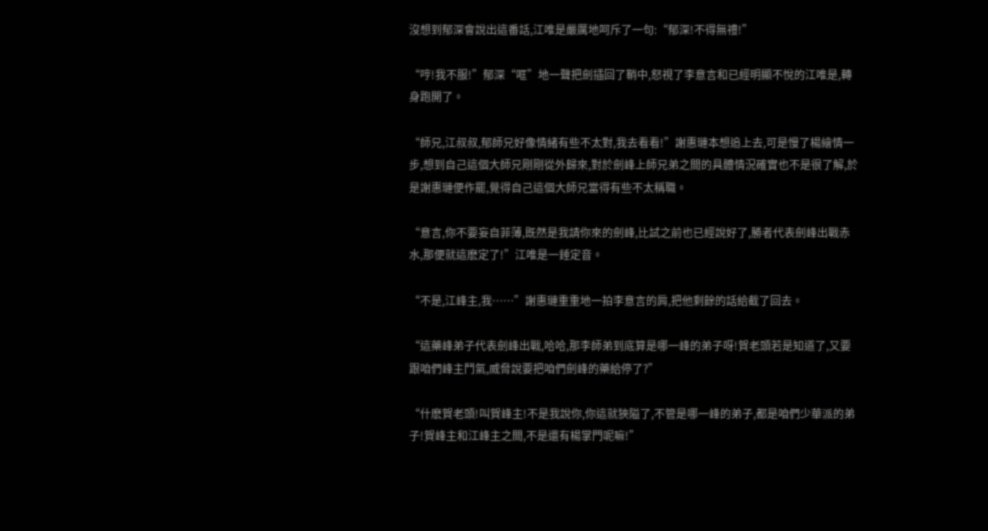沒想到郁深會說出這番話,江唯是嚴厲地呵斥了一句:“郁深!不得無禮!”

“哼!我不服!”郁深“哐”地一聲把劍插回了鞘中,怒視了李意言和已經明顯不悅的江唯是,轉身跑開了。

“師兄,江叔叔,郁師兄好像情緒有些不太對,我去看看!”謝惠璉本想追上去,可是慢了楊繪情一步,想到自己這個大師兄剛剛從外歸來,對於劍峰上師兄弟之間的具體情況確實也不是很了解,於是謝惠璉便作罷,覺得自己這個大師兄當得有些不太稱職。

“意言,你不要妄自菲薄,既然是我請你來的劍峰,比試之前也已經說好了,勝者代表劍峰出戰赤水,那便就這麽定了!”江唯是一錘定音。

“不是,江峰主,我……”謝惠璉重重地一拍李意言的肩,把他剩餘的話給截了回去。

“這藥峰弟子代表劍峰出戰,哈哈,那李師弟到底算是哪一峰的弟子呀!賀老頭若是知道了,又要跟咱們峰主鬥氣,威脅說要把咱們劍峰的藥給停了?”

“什麽賀老頭!叫賀峰主!不是我說你,你這就狹隘了,不管是哪一峰的弟子,都是咱們少華派的弟子!賀峰主和江峰主之間,不是還有楊掌門呢嘛!”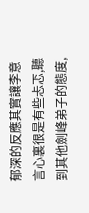郁深的反應其實讓李意言心裏很是有些忐忑,聽到其他劍峰弟子的態度,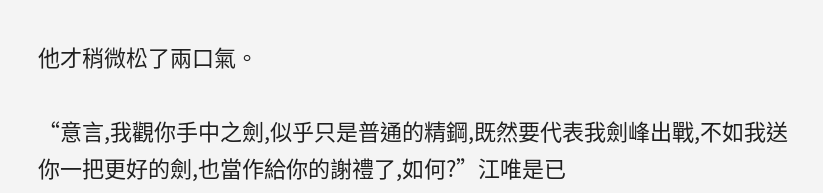他才稍微松了兩口氣。

“意言,我觀你手中之劍,似乎只是普通的精鋼,既然要代表我劍峰出戰,不如我送你一把更好的劍,也當作給你的謝禮了,如何?”江唯是已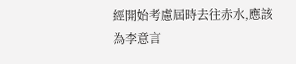經開始考慮屆時去往赤水,應該為李意言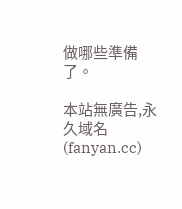做哪些準備了。

本站無廣告,永久域名(fanyan.cc)